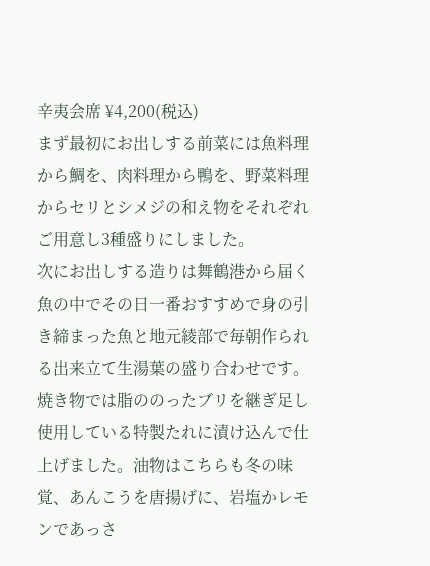辛夷会席 ¥4,200(税込)
まず最初にお出しする前菜には魚料理から鯛を、肉料理から鴨を、野菜料理からセリとシメジの和え物をそれぞれご用意し3種盛りにしました。
次にお出しする造りは舞鶴港から届く魚の中でその日一番おすすめで身の引き締まった魚と地元綾部で毎朝作られる出来立て生湯葉の盛り合わせです。
焼き物では脂ののったブリを継ぎ足し使用している特製たれに漬け込んで仕上げました。油物はこちらも冬の味覚、あんこうを唐揚げに、岩塩かレモンであっさ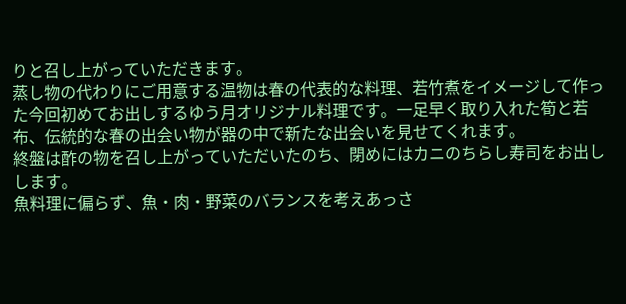りと召し上がっていただきます。
蒸し物の代わりにご用意する温物は春の代表的な料理、若竹煮をイメージして作った今回初めてお出しするゆう月オリジナル料理です。一足早く取り入れた筍と若布、伝統的な春の出会い物が器の中で新たな出会いを見せてくれます。
終盤は酢の物を召し上がっていただいたのち、閉めにはカニのちらし寿司をお出しします。
魚料理に偏らず、魚・肉・野菜のバランスを考えあっさ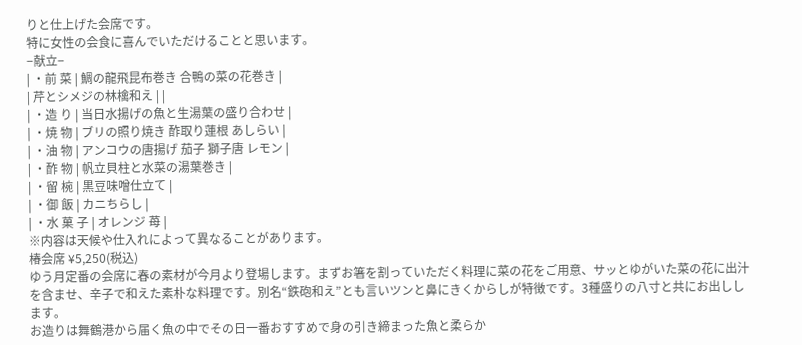りと仕上げた会席です。
特に女性の会食に喜んでいただけることと思います。
−献立−
| ・前 菜 | 鯛の龍飛昆布巻き 合鴨の菜の花巻き |
| 芹とシメジの林檎和え | |
| ・造 り | 当日水揚げの魚と生湯葉の盛り合わせ |
| ・焼 物 | ブリの照り焼き 酢取り蓮根 あしらい |
| ・油 物 | アンコウの唐揚げ 茄子 獅子唐 レモン |
| ・酢 物 | 帆立貝柱と水菜の湯葉巻き |
| ・留 椀 | 黒豆味噌仕立て |
| ・御 飯 | カニちらし |
| ・水 菓 子 | オレンジ 苺 |
※内容は天候や仕入れによって異なることがあります。
椿会席 ¥5,250(税込)
ゆう月定番の会席に春の素材が今月より登場します。まずお箸を割っていただく料理に菜の花をご用意、サッとゆがいた菜の花に出汁を含ませ、辛子で和えた素朴な料理です。別名“鉄砲和え”とも言いツンと鼻にきくからしが特徴です。3種盛りの八寸と共にお出しします。
お造りは舞鶴港から届く魚の中でその日一番おすすめで身の引き締まった魚と柔らか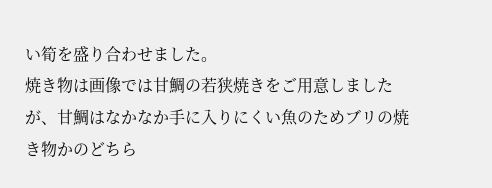い筍を盛り合わせました。
焼き物は画像では甘鯛の若狭焼きをご用意しましたが、甘鯛はなかなか手に入りにくい魚のためブリの焼き物かのどちら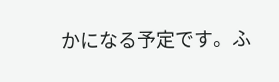かになる予定です。ふ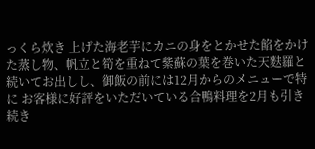っくら炊き 上げた海老芋にカニの身をとかせた餡をかけた蒸し物、帆立と筍を重ねて紫蘇の葉を巻いた天麩羅と続いてお出しし、御飯の前には12月からのメニューで特に お客様に好評をいただいている合鴨料理を2月も引き続き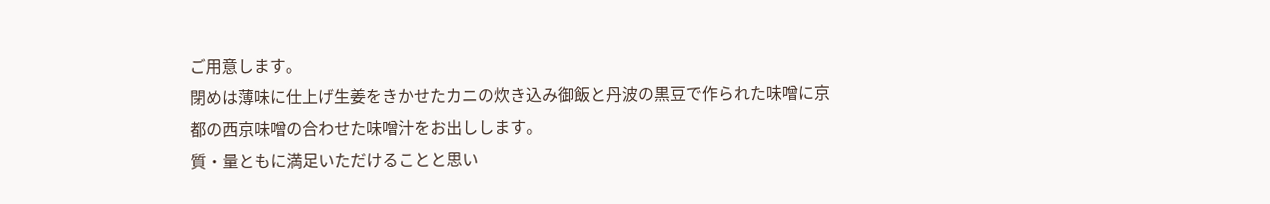ご用意します。
閉めは薄味に仕上げ生姜をきかせたカニの炊き込み御飯と丹波の黒豆で作られた味噌に京都の西京味噌の合わせた味噌汁をお出しします。
質・量ともに満足いただけることと思い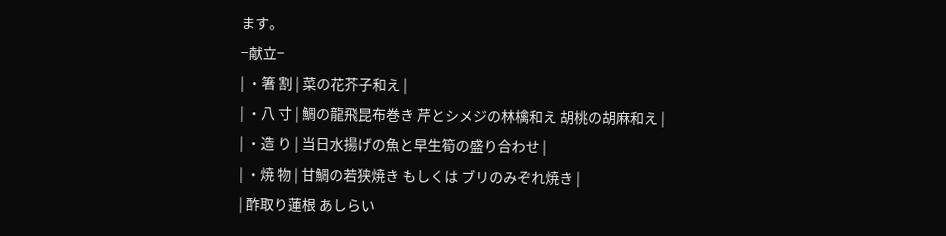ます。
−献立−
| ・箸 割 | 菜の花芥子和え |
| ・八 寸 | 鯛の龍飛昆布巻き 芹とシメジの林檎和え 胡桃の胡麻和え |
| ・造 り | 当日水揚げの魚と早生筍の盛り合わせ |
| ・焼 物 | 甘鯛の若狭焼き もしくは ブリのみぞれ焼き |
| 酢取り蓮根 あしらい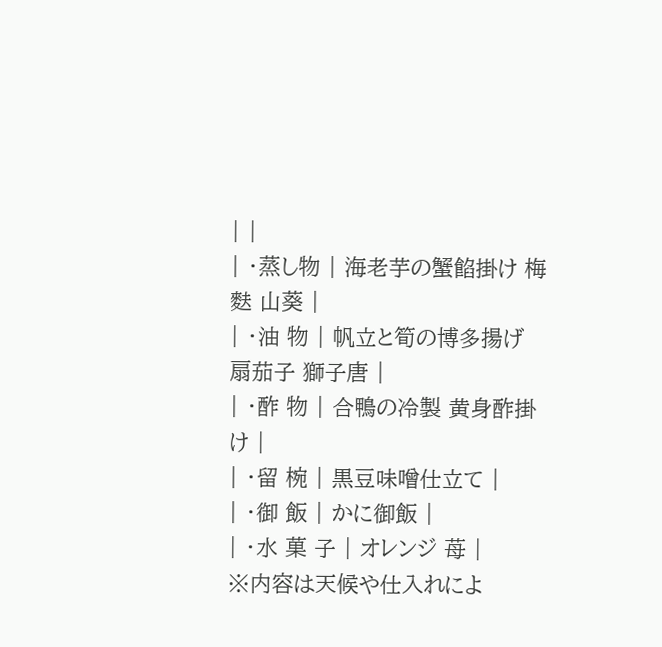| |
| ・蒸し物 | 海老芋の蟹餡掛け 梅麩 山葵 |
| ・油 物 | 帆立と筍の博多揚げ 扇茄子 獅子唐 |
| ・酢 物 | 合鴨の冷製 黄身酢掛け |
| ・留 椀 | 黒豆味噌仕立て |
| ・御 飯 | かに御飯 |
| ・水 菓 子 | オレンジ 苺 |
※内容は天候や仕入れによ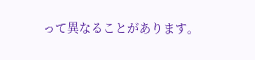って異なることがあります。